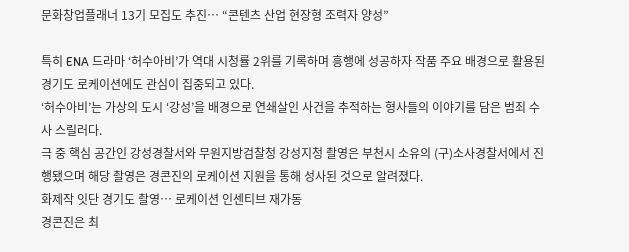문화창업플래너 13기 모집도 추진… “콘텐츠 산업 현장형 조력자 양성”

특히 ENA 드라마 ‘허수아비’가 역대 시청률 2위를 기록하며 흥행에 성공하자 작품 주요 배경으로 활용된 경기도 로케이션에도 관심이 집중되고 있다.
‘허수아비’는 가상의 도시 ‘강성’을 배경으로 연쇄살인 사건을 추적하는 형사들의 이야기를 담은 범죄 수사 스릴러다.
극 중 핵심 공간인 강성경찰서와 무원지방검찰청 강성지청 촬영은 부천시 소유의 (구)소사경찰서에서 진행됐으며 해당 촬영은 경콘진의 로케이션 지원을 통해 성사된 것으로 알려졌다.
화제작 잇단 경기도 촬영… 로케이션 인센티브 재가동
경콘진은 최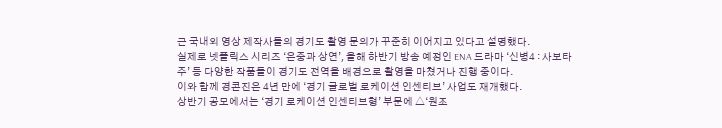근 국내외 영상 제작사들의 경기도 촬영 문의가 꾸준히 이어지고 있다고 설명했다.
실제로 넷플릭스 시리즈 ‘은중과 상연’, 올해 하반기 방송 예정인 ENA 드라마 ‘신병4 : 사보타주’ 등 다양한 작품들이 경기도 전역을 배경으로 촬영을 마쳤거나 진행 중이다.
이와 함께 경콘진은 4년 만에 ‘경기 글로벌 로케이션 인센티브’ 사업도 재개했다.
상반기 공모에서는 ‘경기 로케이션 인센티브형’ 부문에 △‘원조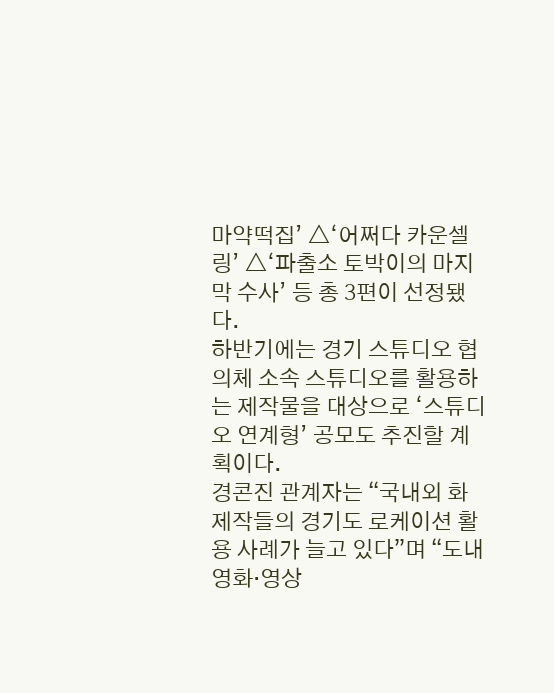마약떡집’ △‘어쩌다 카운셀링’ △‘파출소 토박이의 마지막 수사’ 등 총 3편이 선정됐다.
하반기에는 경기 스튜디오 협의체 소속 스튜디오를 활용하는 제작물을 대상으로 ‘스튜디오 연계형’ 공모도 추진할 계획이다.
경콘진 관계자는 “국내외 화제작들의 경기도 로케이션 활용 사례가 늘고 있다”며 “도내 영화·영상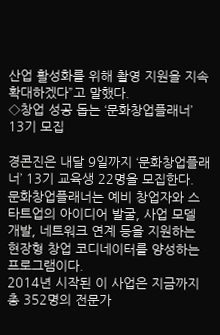산업 활성화를 위해 촬영 지원을 지속 확대하겠다”고 말했다.
◇창업 성공 돕는 ‘문화창업플래너’ 13기 모집

경콘진은 내달 9일까지 ‘문화창업플래너’ 13기 교육생 22명을 모집한다.
문화창업플래너는 예비 창업자와 스타트업의 아이디어 발굴, 사업 모델 개발, 네트워크 연계 등을 지원하는 현장형 창업 코디네이터를 양성하는 프로그램이다.
2014년 시작된 이 사업은 지금까지 총 352명의 전문가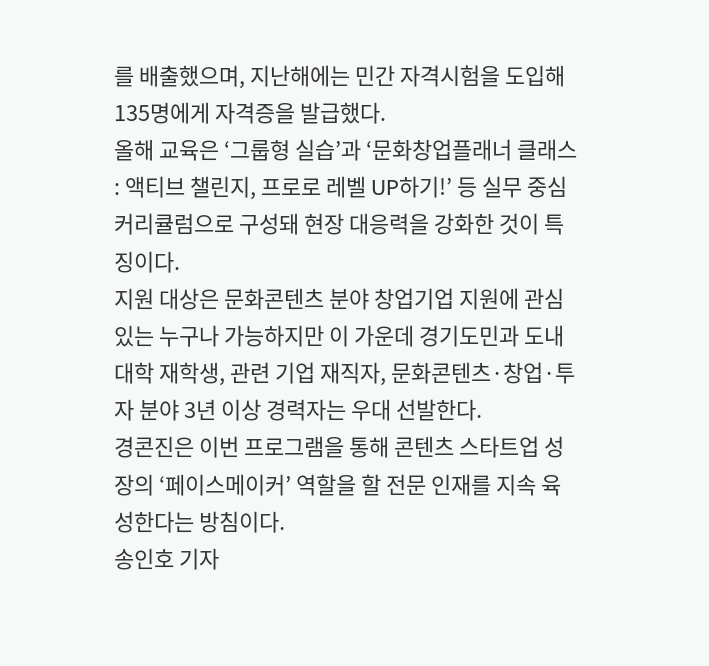를 배출했으며, 지난해에는 민간 자격시험을 도입해 135명에게 자격증을 발급했다.
올해 교육은 ‘그룹형 실습’과 ‘문화창업플래너 클래스 : 액티브 챌린지, 프로로 레벨 UP하기!’ 등 실무 중심 커리큘럼으로 구성돼 현장 대응력을 강화한 것이 특징이다.
지원 대상은 문화콘텐츠 분야 창업기업 지원에 관심 있는 누구나 가능하지만 이 가운데 경기도민과 도내 대학 재학생, 관련 기업 재직자, 문화콘텐츠·창업·투자 분야 3년 이상 경력자는 우대 선발한다.
경콘진은 이번 프로그램을 통해 콘텐츠 스타트업 성장의 ‘페이스메이커’ 역할을 할 전문 인재를 지속 육성한다는 방침이다.
송인호 기자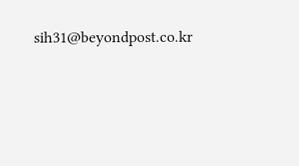sih31@beyondpost.co.kr